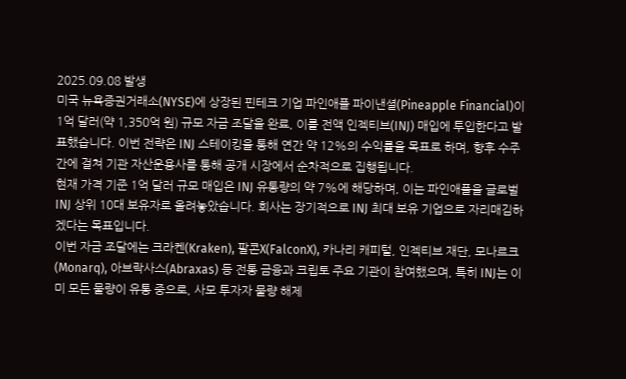2025.09.08 발생
미국 뉴욕증권거래소(NYSE)에 상장된 핀테크 기업 파인애플 파이낸셜(Pineapple Financial)이 1억 달러(약 1,350억 원) 규모 자금 조달을 완료, 이를 전액 인젝티브(INJ) 매입에 투입한다고 발표했습니다. 이번 전략은 INJ 스테이킹을 통해 연간 약 12%의 수익률을 목표로 하며, 향후 수주간에 걸쳐 기관 자산운용사를 통해 공개 시장에서 순차적으로 집행됩니다.
현재 가격 기준 1억 달러 규모 매입은 INJ 유통량의 약 7%에 해당하며, 이는 파인애플을 글로벌 INJ 상위 10대 보유자로 올려놓았습니다. 회사는 장기적으로 INJ 최대 보유 기업으로 자리매김하겠다는 목표입니다.
이번 자금 조달에는 크라켄(Kraken), 팔콘X(FalconX), 카나리 캐피털, 인젝티브 재단, 모나르크(Monarq), 아브락사스(Abraxas) 등 전통 금융과 크립토 주요 기관이 참여했으며, 특히 INJ는 이미 모든 물량이 유통 중으로, 사모 투자자 물량 해제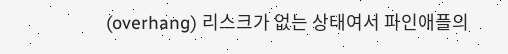(overhang) 리스크가 없는 상태여서 파인애플의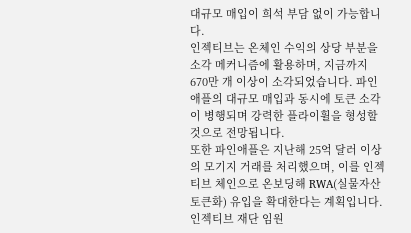대규모 매입이 희석 부담 없이 가능합니다.
인젝티브는 온체인 수익의 상당 부분을 소각 메커니즘에 활용하며, 지금까지 670만 개 이상이 소각되었습니다. 파인애플의 대규모 매입과 동시에 토큰 소각이 병행되며 강력한 플라이휠을 형성할 것으로 전망됩니다.
또한 파인애플은 지난해 25억 달러 이상의 모기지 거래를 처리했으며, 이를 인젝티브 체인으로 온보딩해 RWA(실물자산 토큰화) 유입을 확대한다는 계획입니다. 인젝티브 재단 임원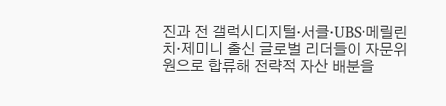진과 전 갤럭시디지털·서클·UBS·메릴린치·제미니 출신 글로벌 리더들이 자문위원으로 합류해 전략적 자산 배분을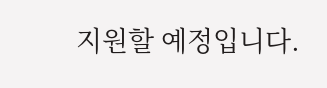지원할 예정입니다.